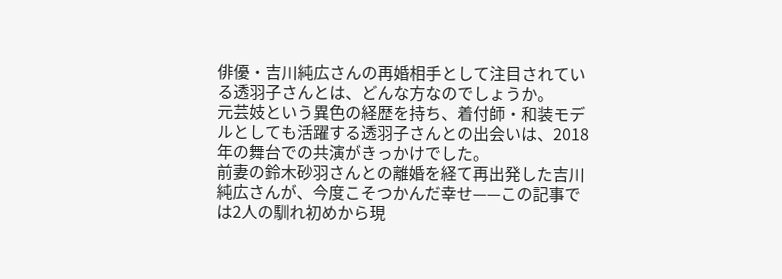俳優・吉川純広さんの再婚相手として注目されている透羽子さんとは、どんな方なのでしょうか。
元芸妓という異色の経歴を持ち、着付師・和装モデルとしても活躍する透羽子さんとの出会いは、2018年の舞台での共演がきっかけでした。
前妻の鈴木砂羽さんとの離婚を経て再出発した吉川純広さんが、今度こそつかんだ幸せ——この記事では2人の馴れ初めから現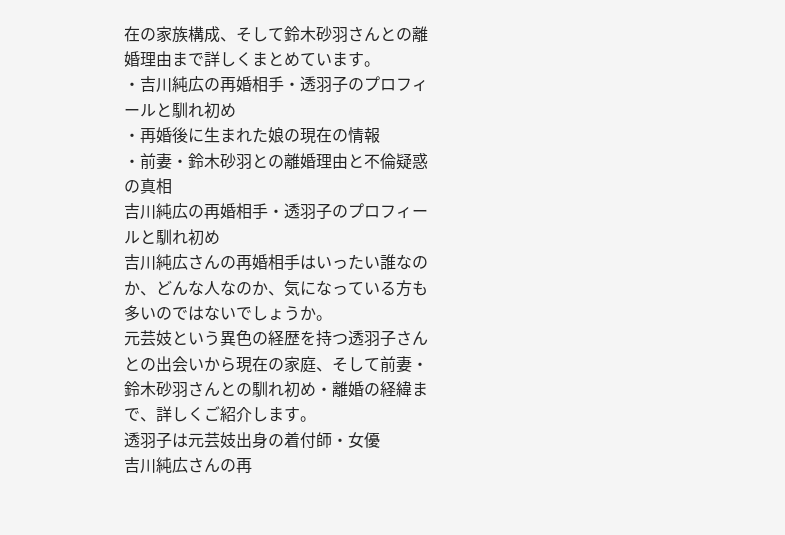在の家族構成、そして鈴木砂羽さんとの離婚理由まで詳しくまとめています。
・吉川純広の再婚相手・透羽子のプロフィールと馴れ初め
・再婚後に生まれた娘の現在の情報
・前妻・鈴木砂羽との離婚理由と不倫疑惑の真相
吉川純広の再婚相手・透羽子のプロフィールと馴れ初め
吉川純広さんの再婚相手はいったい誰なのか、どんな人なのか、気になっている方も多いのではないでしょうか。
元芸妓という異色の経歴を持つ透羽子さんとの出会いから現在の家庭、そして前妻・鈴木砂羽さんとの馴れ初め・離婚の経緯まで、詳しくご紹介します。
透羽子は元芸妓出身の着付師・女優
吉川純広さんの再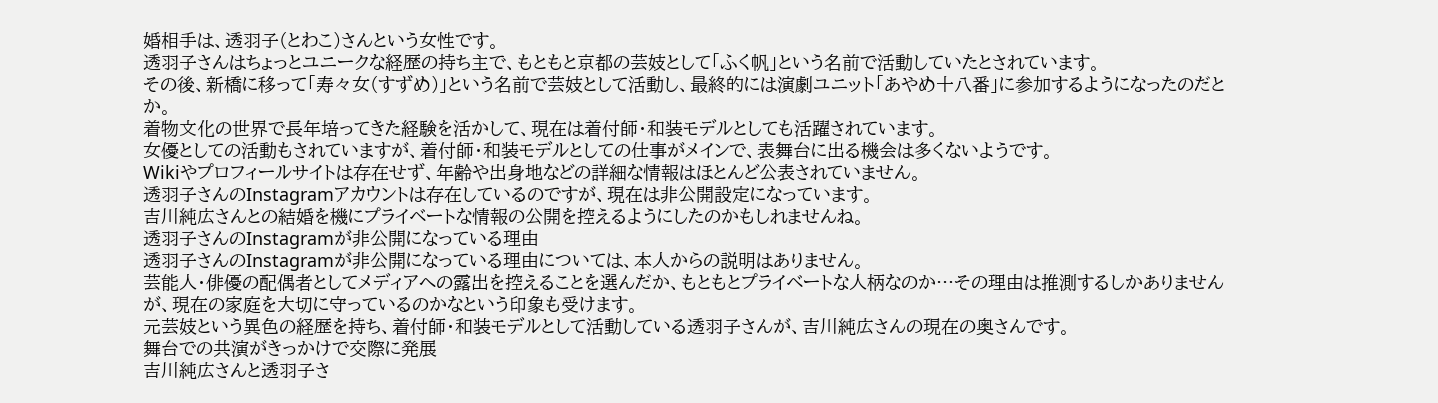婚相手は、透羽子(とわこ)さんという女性です。
透羽子さんはちょっとユニークな経歴の持ち主で、もともと京都の芸妓として「ふく帆」という名前で活動していたとされています。
その後、新橋に移って「寿々女(すずめ)」という名前で芸妓として活動し、最終的には演劇ユニット「あやめ十八番」に参加するようになったのだとか。
着物文化の世界で長年培ってきた経験を活かして、現在は着付師・和装モデルとしても活躍されています。
女優としての活動もされていますが、着付師・和装モデルとしての仕事がメインで、表舞台に出る機会は多くないようです。
Wikiやプロフィールサイトは存在せず、年齢や出身地などの詳細な情報はほとんど公表されていません。
透羽子さんのInstagramアカウントは存在しているのですが、現在は非公開設定になっています。
吉川純広さんとの結婚を機にプライベートな情報の公開を控えるようにしたのかもしれませんね。
透羽子さんのInstagramが非公開になっている理由
透羽子さんのInstagramが非公開になっている理由については、本人からの説明はありません。
芸能人・俳優の配偶者としてメディアへの露出を控えることを選んだか、もともとプライベートな人柄なのか…その理由は推測するしかありませんが、現在の家庭を大切に守っているのかなという印象も受けます。
元芸妓という異色の経歴を持ち、着付師・和装モデルとして活動している透羽子さんが、吉川純広さんの現在の奥さんです。
舞台での共演がきっかけで交際に発展
吉川純広さんと透羽子さ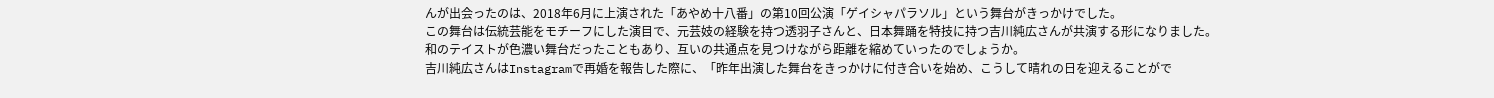んが出会ったのは、2018年6月に上演された「あやめ十八番」の第10回公演「ゲイシャパラソル」という舞台がきっかけでした。
この舞台は伝統芸能をモチーフにした演目で、元芸妓の経験を持つ透羽子さんと、日本舞踊を特技に持つ吉川純広さんが共演する形になりました。
和のテイストが色濃い舞台だったこともあり、互いの共通点を見つけながら距離を縮めていったのでしょうか。
吉川純広さんはInstagramで再婚を報告した際に、「昨年出演した舞台をきっかけに付き合いを始め、こうして晴れの日を迎えることがで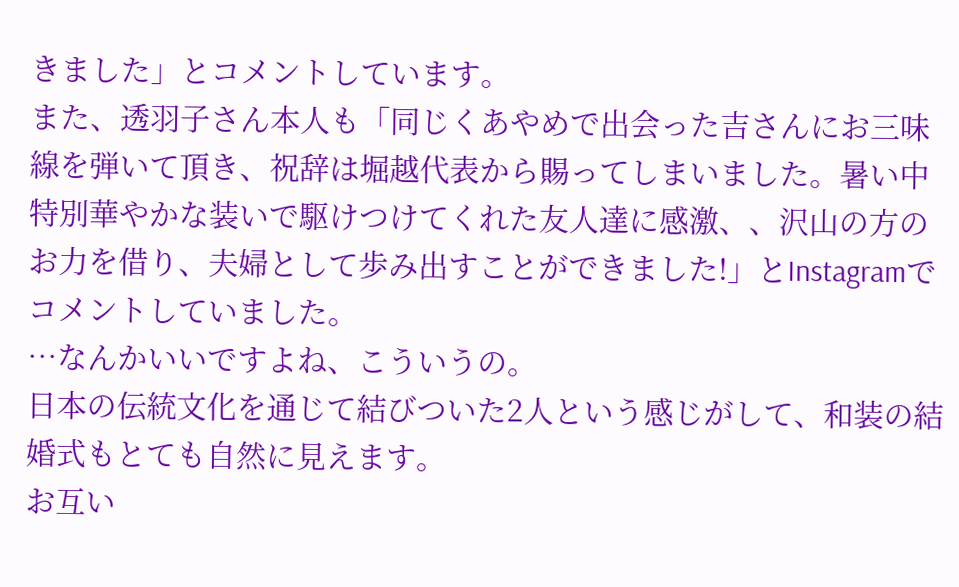きました」とコメントしています。
また、透羽子さん本人も「同じくあやめで出会った吉さんにお三味線を弾いて頂き、祝辞は堀越代表から賜ってしまいました。暑い中特別華やかな装いで駆けつけてくれた友人達に感激、、沢山の方のお力を借り、夫婦として歩み出すことができました!」とInstagramでコメントしていました。
…なんかいいですよね、こういうの。
日本の伝統文化を通じて結びついた2人という感じがして、和装の結婚式もとても自然に見えます。
お互い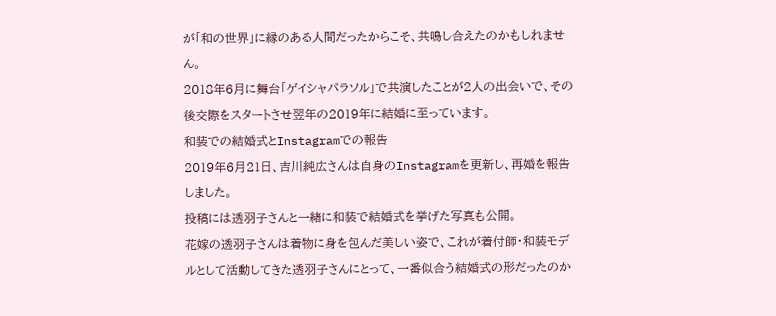が「和の世界」に縁のある人間だったからこそ、共鳴し合えたのかもしれません。
2018年6月に舞台「ゲイシャパラソル」で共演したことが2人の出会いで、その後交際をスタートさせ翌年の2019年に結婚に至っています。
和装での結婚式とInstagramでの報告
2019年6月21日、吉川純広さんは自身のInstagramを更新し、再婚を報告しました。
投稿には透羽子さんと一緒に和装で結婚式を挙げた写真も公開。
花嫁の透羽子さんは着物に身を包んだ美しい姿で、これが着付師・和装モデルとして活動してきた透羽子さんにとって、一番似合う結婚式の形だったのか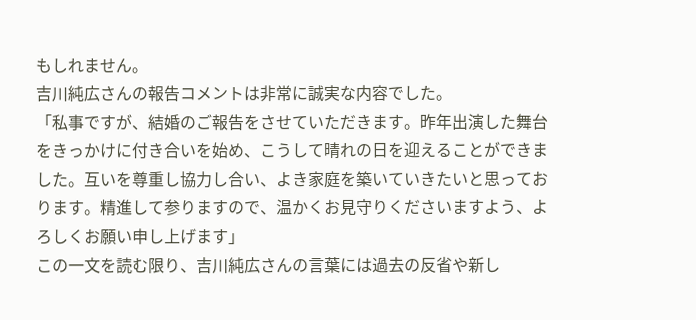もしれません。
吉川純広さんの報告コメントは非常に誠実な内容でした。
「私事ですが、結婚のご報告をさせていただきます。昨年出演した舞台をきっかけに付き合いを始め、こうして晴れの日を迎えることができました。互いを尊重し協力し合い、よき家庭を築いていきたいと思っております。精進して参りますので、温かくお見守りくださいますよう、よろしくお願い申し上げます」
この一文を読む限り、吉川純広さんの言葉には過去の反省や新し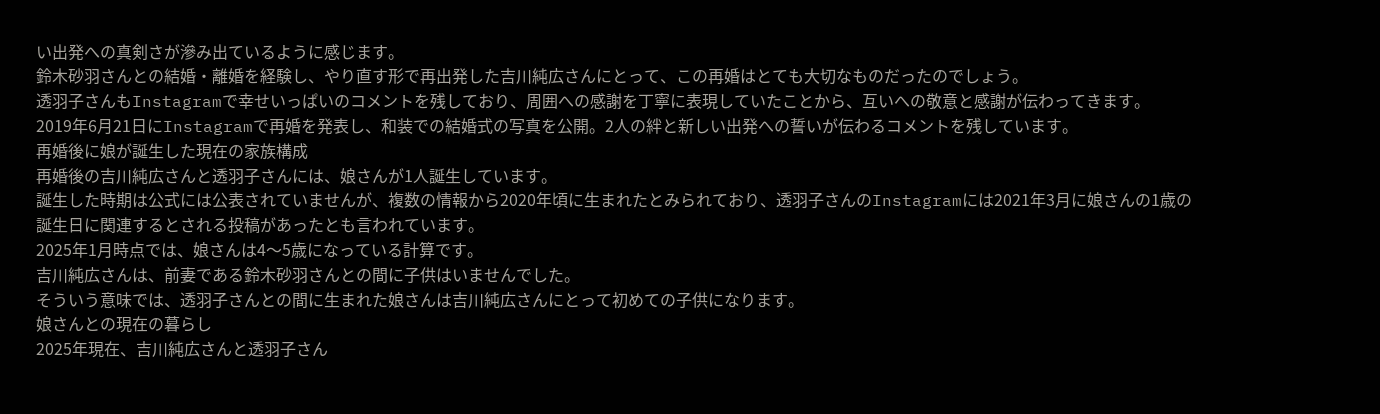い出発への真剣さが滲み出ているように感じます。
鈴木砂羽さんとの結婚・離婚を経験し、やり直す形で再出発した吉川純広さんにとって、この再婚はとても大切なものだったのでしょう。
透羽子さんもInstagramで幸せいっぱいのコメントを残しており、周囲への感謝を丁寧に表現していたことから、互いへの敬意と感謝が伝わってきます。
2019年6月21日にInstagramで再婚を発表し、和装での結婚式の写真を公開。2人の絆と新しい出発への誓いが伝わるコメントを残しています。
再婚後に娘が誕生した現在の家族構成
再婚後の吉川純広さんと透羽子さんには、娘さんが1人誕生しています。
誕生した時期は公式には公表されていませんが、複数の情報から2020年頃に生まれたとみられており、透羽子さんのInstagramには2021年3月に娘さんの1歳の誕生日に関連するとされる投稿があったとも言われています。
2025年1月時点では、娘さんは4〜5歳になっている計算です。
吉川純広さんは、前妻である鈴木砂羽さんとの間に子供はいませんでした。
そういう意味では、透羽子さんとの間に生まれた娘さんは吉川純広さんにとって初めての子供になります。
娘さんとの現在の暮らし
2025年現在、吉川純広さんと透羽子さん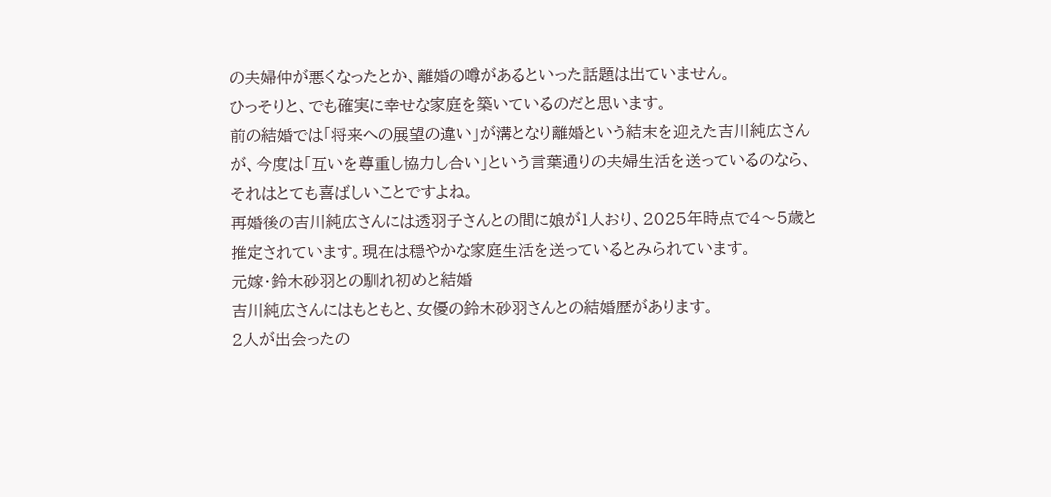の夫婦仲が悪くなったとか、離婚の噂があるといった話題は出ていません。
ひっそりと、でも確実に幸せな家庭を築いているのだと思います。
前の結婚では「将来への展望の違い」が溝となり離婚という結末を迎えた吉川純広さんが、今度は「互いを尊重し協力し合い」という言葉通りの夫婦生活を送っているのなら、それはとても喜ばしいことですよね。
再婚後の吉川純広さんには透羽子さんとの間に娘が1人おり、2025年時点で4〜5歳と推定されています。現在は穏やかな家庭生活を送っているとみられています。
元嫁・鈴木砂羽との馴れ初めと結婚
吉川純広さんにはもともと、女優の鈴木砂羽さんとの結婚歴があります。
2人が出会ったの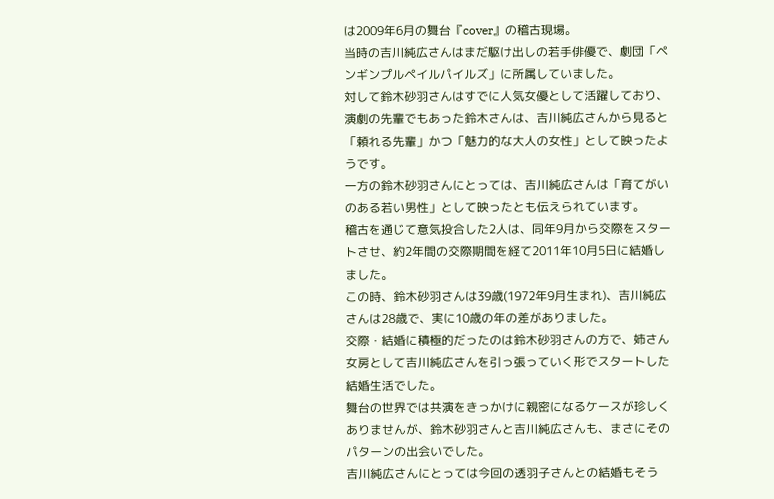は2009年6月の舞台『cover』の稽古現場。
当時の吉川純広さんはまだ駆け出しの若手俳優で、劇団「ペンギンプルペイルパイルズ」に所属していました。
対して鈴木砂羽さんはすでに人気女優として活躍しており、演劇の先輩でもあった鈴木さんは、吉川純広さんから見ると「頼れる先輩」かつ「魅力的な大人の女性」として映ったようです。
一方の鈴木砂羽さんにとっては、吉川純広さんは「育てがいのある若い男性」として映ったとも伝えられています。
稽古を通じて意気投合した2人は、同年9月から交際をスタートさせ、約2年間の交際期間を経て2011年10月5日に結婚しました。
この時、鈴木砂羽さんは39歳(1972年9月生まれ)、吉川純広さんは28歳で、実に10歳の年の差がありました。
交際・結婚に積極的だったのは鈴木砂羽さんの方で、姉さん女房として吉川純広さんを引っ張っていく形でスタートした結婚生活でした。
舞台の世界では共演をきっかけに親密になるケースが珍しくありませんが、鈴木砂羽さんと吉川純広さんも、まさにそのパターンの出会いでした。
吉川純広さんにとっては今回の透羽子さんとの結婚もそう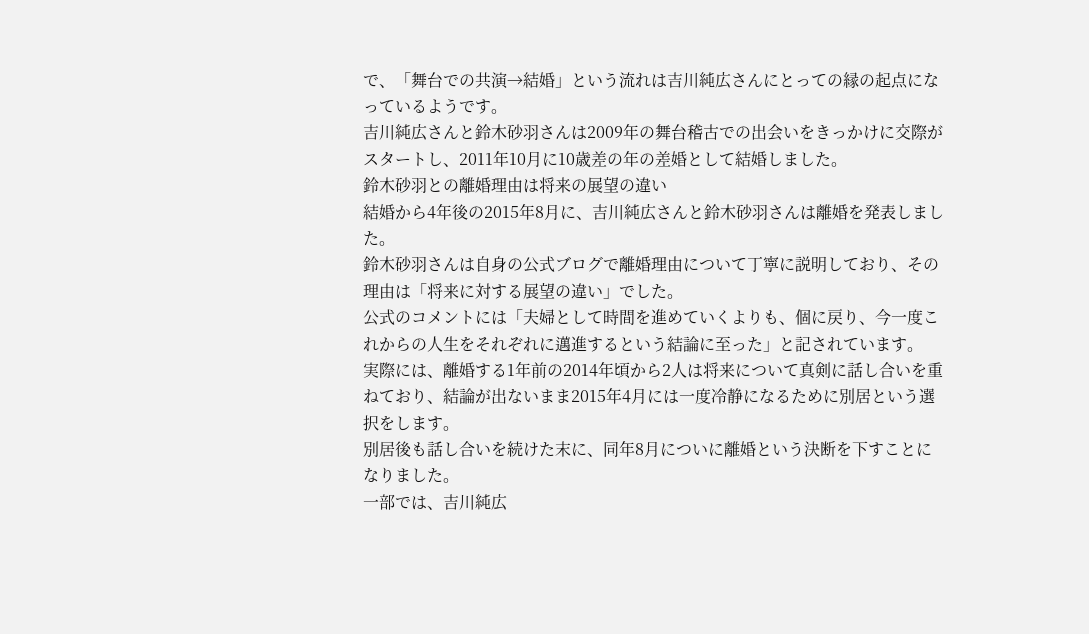で、「舞台での共演→結婚」という流れは吉川純広さんにとっての縁の起点になっているようです。
吉川純広さんと鈴木砂羽さんは2009年の舞台稽古での出会いをきっかけに交際がスタートし、2011年10月に10歳差の年の差婚として結婚しました。
鈴木砂羽との離婚理由は将来の展望の違い
結婚から4年後の2015年8月に、吉川純広さんと鈴木砂羽さんは離婚を発表しました。
鈴木砂羽さんは自身の公式ブログで離婚理由について丁寧に説明しており、その理由は「将来に対する展望の違い」でした。
公式のコメントには「夫婦として時間を進めていくよりも、個に戻り、今一度これからの人生をそれぞれに邁進するという結論に至った」と記されています。
実際には、離婚する1年前の2014年頃から2人は将来について真剣に話し合いを重ねており、結論が出ないまま2015年4月には一度冷静になるために別居という選択をします。
別居後も話し合いを続けた末に、同年8月についに離婚という決断を下すことになりました。
一部では、吉川純広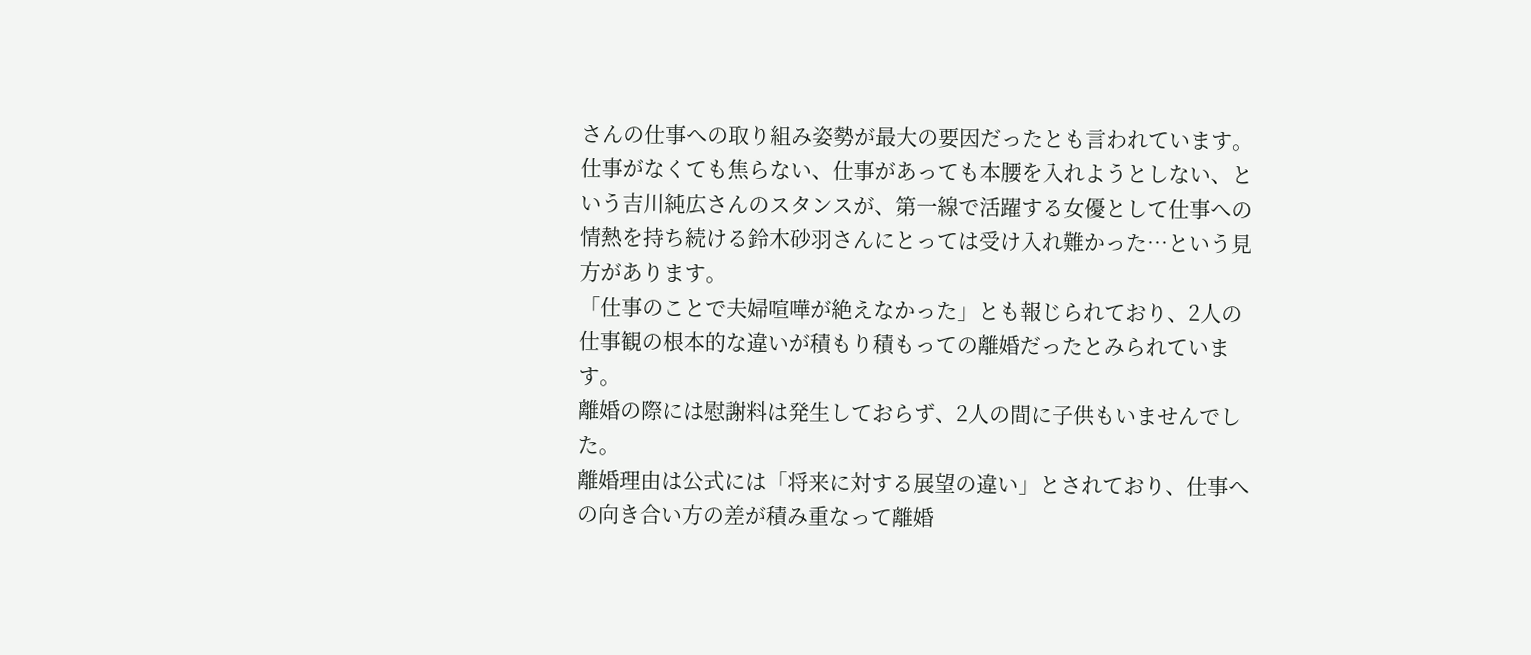さんの仕事への取り組み姿勢が最大の要因だったとも言われています。
仕事がなくても焦らない、仕事があっても本腰を入れようとしない、という吉川純広さんのスタンスが、第一線で活躍する女優として仕事への情熱を持ち続ける鈴木砂羽さんにとっては受け入れ難かった…という見方があります。
「仕事のことで夫婦喧嘩が絶えなかった」とも報じられており、2人の仕事観の根本的な違いが積もり積もっての離婚だったとみられています。
離婚の際には慰謝料は発生しておらず、2人の間に子供もいませんでした。
離婚理由は公式には「将来に対する展望の違い」とされており、仕事への向き合い方の差が積み重なって離婚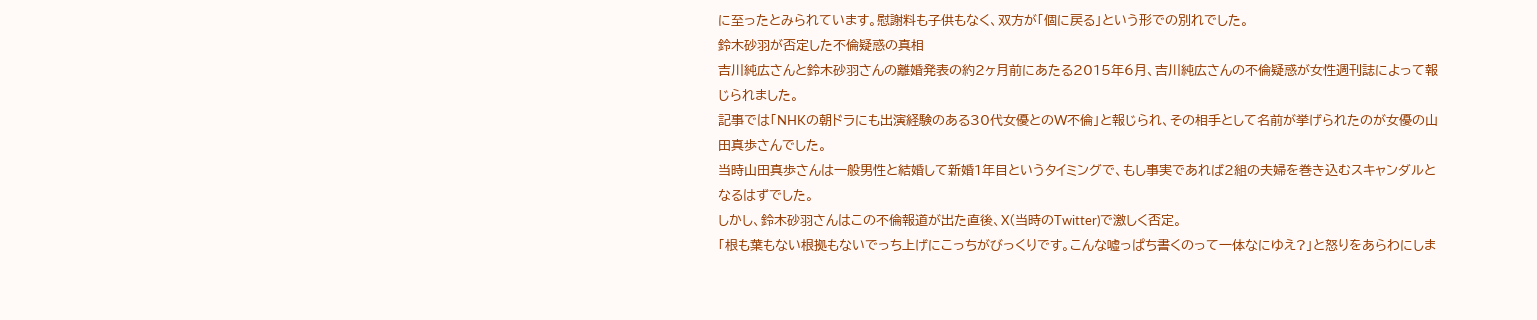に至ったとみられています。慰謝料も子供もなく、双方が「個に戻る」という形での別れでした。
鈴木砂羽が否定した不倫疑惑の真相
吉川純広さんと鈴木砂羽さんの離婚発表の約2ヶ月前にあたる2015年6月、吉川純広さんの不倫疑惑が女性週刊誌によって報じられました。
記事では「NHKの朝ドラにも出演経験のある30代女優とのW不倫」と報じられ、その相手として名前が挙げられたのが女優の山田真歩さんでした。
当時山田真歩さんは一般男性と結婚して新婚1年目というタイミングで、もし事実であれば2組の夫婦を巻き込むスキャンダルとなるはずでした。
しかし、鈴木砂羽さんはこの不倫報道が出た直後、X(当時のTwitter)で激しく否定。
「根も葉もない根拠もないでっち上げにこっちがびっくりです。こんな嘘っぱち書くのって一体なにゆえ?」と怒りをあらわにしま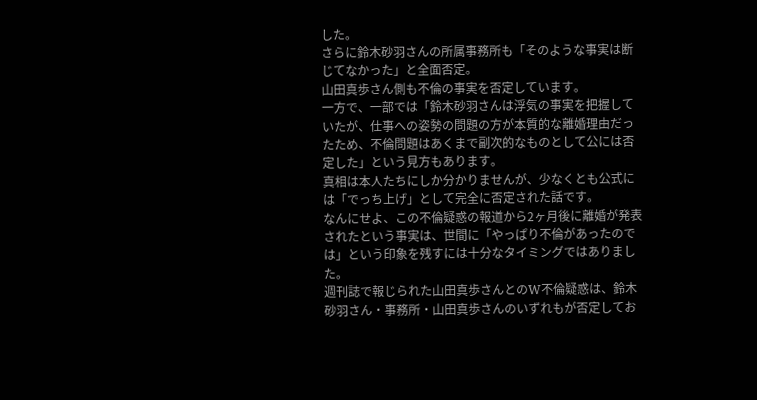した。
さらに鈴木砂羽さんの所属事務所も「そのような事実は断じてなかった」と全面否定。
山田真歩さん側も不倫の事実を否定しています。
一方で、一部では「鈴木砂羽さんは浮気の事実を把握していたが、仕事への姿勢の問題の方が本質的な離婚理由だったため、不倫問題はあくまで副次的なものとして公には否定した」という見方もあります。
真相は本人たちにしか分かりませんが、少なくとも公式には「でっち上げ」として完全に否定された話です。
なんにせよ、この不倫疑惑の報道から2ヶ月後に離婚が発表されたという事実は、世間に「やっぱり不倫があったのでは」という印象を残すには十分なタイミングではありました。
週刊誌で報じられた山田真歩さんとのW不倫疑惑は、鈴木砂羽さん・事務所・山田真歩さんのいずれもが否定してお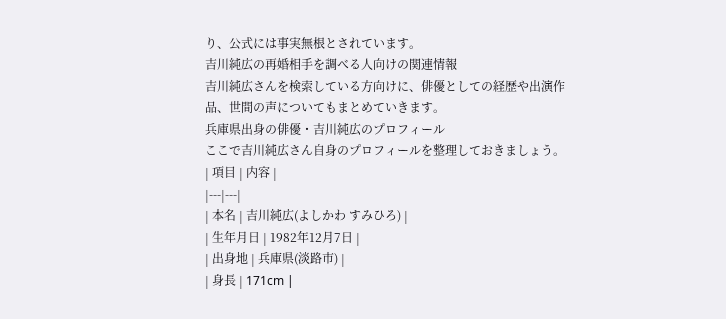り、公式には事実無根とされています。
吉川純広の再婚相手を調べる人向けの関連情報
吉川純広さんを検索している方向けに、俳優としての経歴や出演作品、世間の声についてもまとめていきます。
兵庫県出身の俳優・吉川純広のプロフィール
ここで吉川純広さん自身のプロフィールを整理しておきましょう。
| 項目 | 内容 |
|---|---|
| 本名 | 吉川純広(よしかわ すみひろ) |
| 生年月日 | 1982年12月7日 |
| 出身地 | 兵庫県(淡路市) |
| 身長 | 171cm |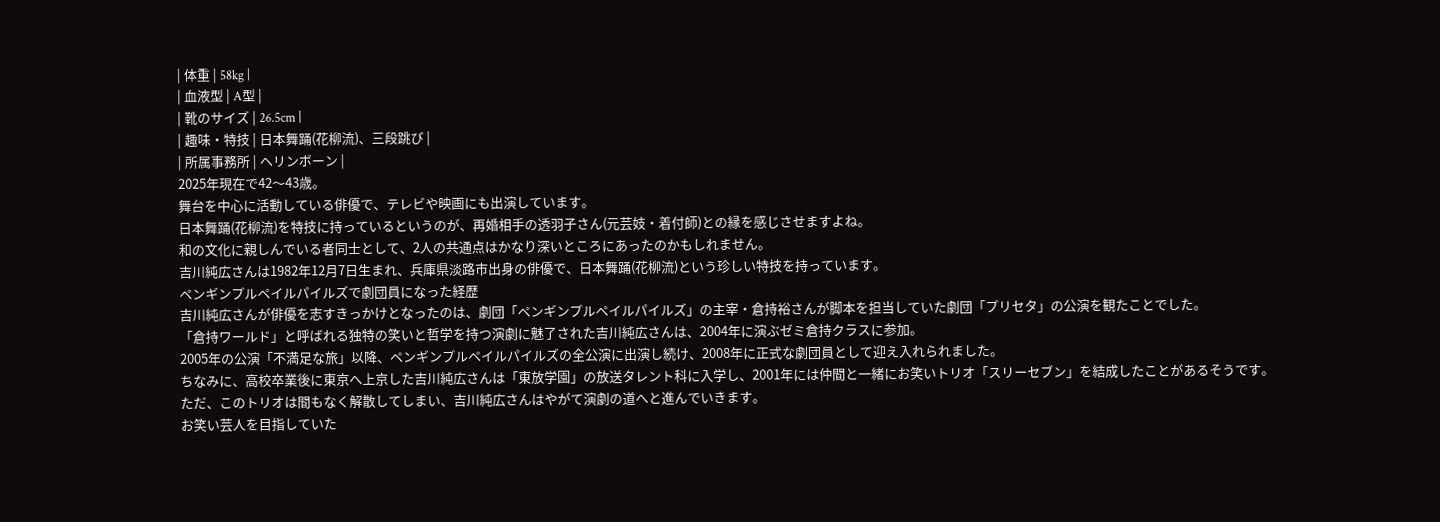| 体重 | 58kg |
| 血液型 | A型 |
| 靴のサイズ | 26.5cm |
| 趣味・特技 | 日本舞踊(花柳流)、三段跳び |
| 所属事務所 | ヘリンボーン |
2025年現在で42〜43歳。
舞台を中心に活動している俳優で、テレビや映画にも出演しています。
日本舞踊(花柳流)を特技に持っているというのが、再婚相手の透羽子さん(元芸妓・着付師)との縁を感じさせますよね。
和の文化に親しんでいる者同士として、2人の共通点はかなり深いところにあったのかもしれません。
吉川純広さんは1982年12月7日生まれ、兵庫県淡路市出身の俳優で、日本舞踊(花柳流)という珍しい特技を持っています。
ペンギンプルペイルパイルズで劇団員になった経歴
吉川純広さんが俳優を志すきっかけとなったのは、劇団「ペンギンプルペイルパイルズ」の主宰・倉持裕さんが脚本を担当していた劇団「プリセタ」の公演を観たことでした。
「倉持ワールド」と呼ばれる独特の笑いと哲学を持つ演劇に魅了された吉川純広さんは、2004年に演ぶゼミ倉持クラスに参加。
2005年の公演「不満足な旅」以降、ペンギンプルペイルパイルズの全公演に出演し続け、2008年に正式な劇団員として迎え入れられました。
ちなみに、高校卒業後に東京へ上京した吉川純広さんは「東放学園」の放送タレント科に入学し、2001年には仲間と一緒にお笑いトリオ「スリーセブン」を結成したことがあるそうです。
ただ、このトリオは間もなく解散してしまい、吉川純広さんはやがて演劇の道へと進んでいきます。
お笑い芸人を目指していた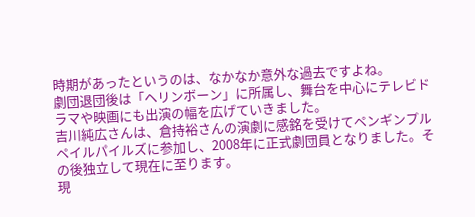時期があったというのは、なかなか意外な過去ですよね。
劇団退団後は「ヘリンボーン」に所属し、舞台を中心にテレビドラマや映画にも出演の幅を広げていきました。
吉川純広さんは、倉持裕さんの演劇に感銘を受けてペンギンプルペイルパイルズに参加し、2008年に正式劇団員となりました。その後独立して現在に至ります。
現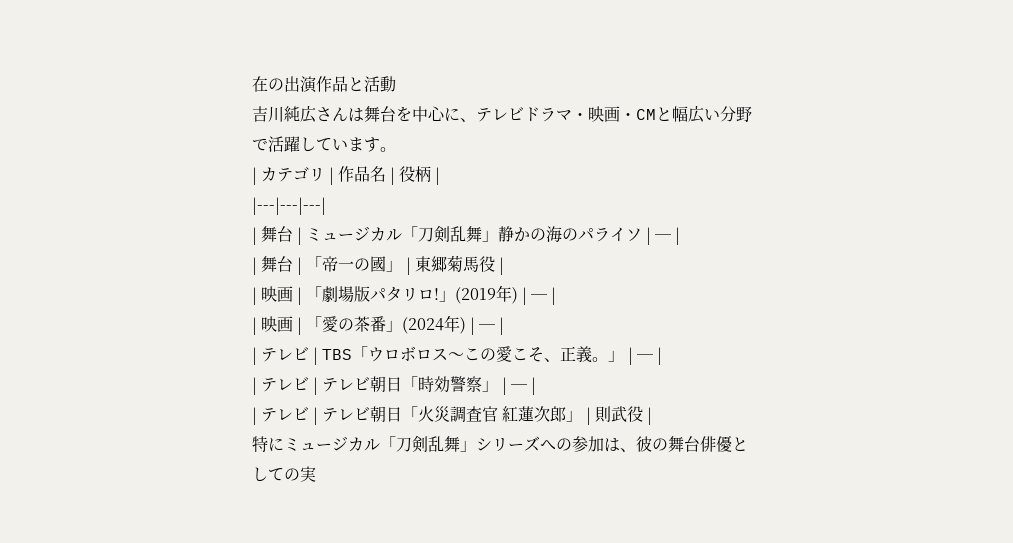在の出演作品と活動
吉川純広さんは舞台を中心に、テレビドラマ・映画・CMと幅広い分野で活躍しています。
| カテゴリ | 作品名 | 役柄 |
|---|---|---|
| 舞台 | ミュージカル「刀剣乱舞」静かの海のパライソ | ─ |
| 舞台 | 「帝一の國」 | 東郷菊馬役 |
| 映画 | 「劇場版パタリロ!」(2019年) | ─ |
| 映画 | 「愛の茶番」(2024年) | ─ |
| テレビ | TBS「ウロボロス〜この愛こそ、正義。」 | ─ |
| テレビ | テレビ朝日「時効警察」 | ─ |
| テレビ | テレビ朝日「火災調査官 紅蓮次郎」 | 則武役 |
特にミュージカル「刀剣乱舞」シリーズへの参加は、彼の舞台俳優としての実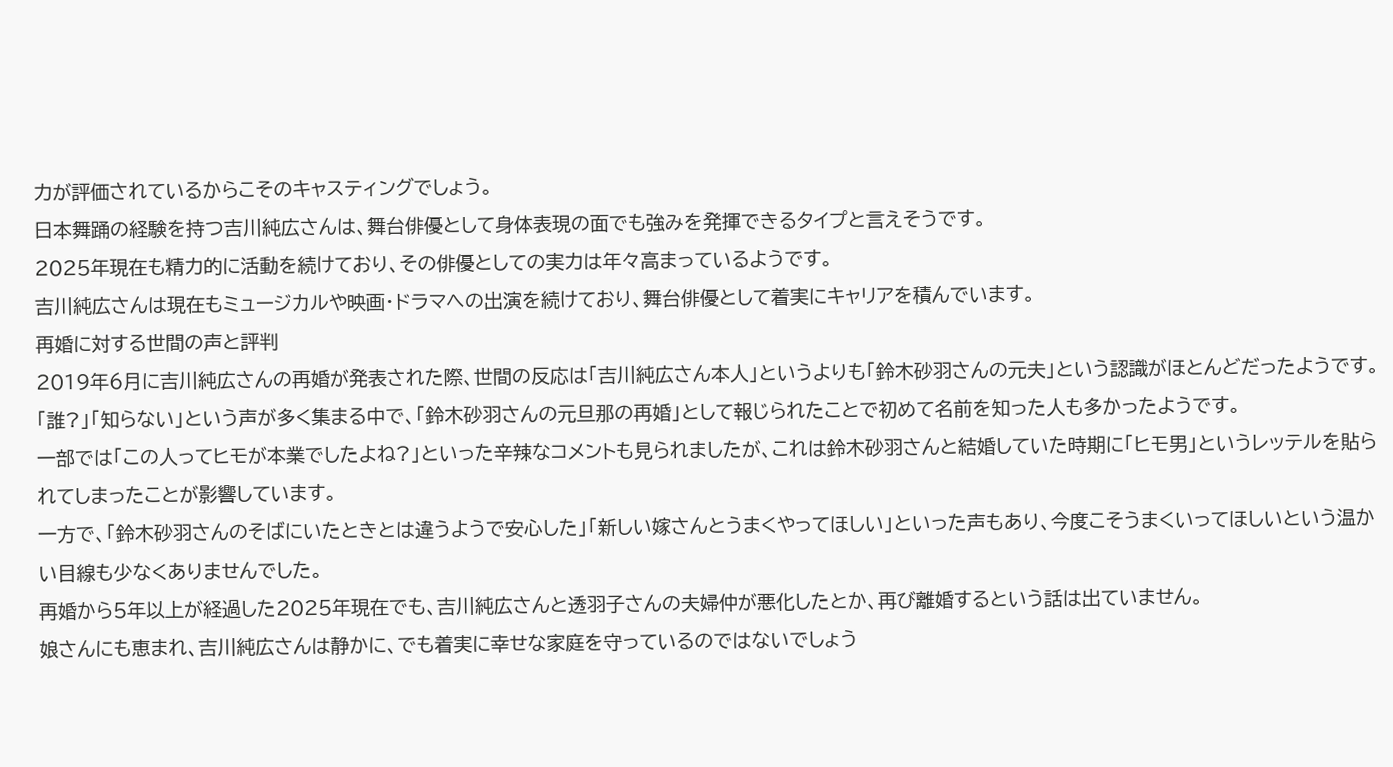力が評価されているからこそのキャスティングでしょう。
日本舞踊の経験を持つ吉川純広さんは、舞台俳優として身体表現の面でも強みを発揮できるタイプと言えそうです。
2025年現在も精力的に活動を続けており、その俳優としての実力は年々高まっているようです。
吉川純広さんは現在もミュージカルや映画・ドラマへの出演を続けており、舞台俳優として着実にキャリアを積んでいます。
再婚に対する世間の声と評判
2019年6月に吉川純広さんの再婚が発表された際、世間の反応は「吉川純広さん本人」というよりも「鈴木砂羽さんの元夫」という認識がほとんどだったようです。
「誰?」「知らない」という声が多く集まる中で、「鈴木砂羽さんの元旦那の再婚」として報じられたことで初めて名前を知った人も多かったようです。
一部では「この人ってヒモが本業でしたよね?」といった辛辣なコメントも見られましたが、これは鈴木砂羽さんと結婚していた時期に「ヒモ男」というレッテルを貼られてしまったことが影響しています。
一方で、「鈴木砂羽さんのそばにいたときとは違うようで安心した」「新しい嫁さんとうまくやってほしい」といった声もあり、今度こそうまくいってほしいという温かい目線も少なくありませんでした。
再婚から5年以上が経過した2025年現在でも、吉川純広さんと透羽子さんの夫婦仲が悪化したとか、再び離婚するという話は出ていません。
娘さんにも恵まれ、吉川純広さんは静かに、でも着実に幸せな家庭を守っているのではないでしょう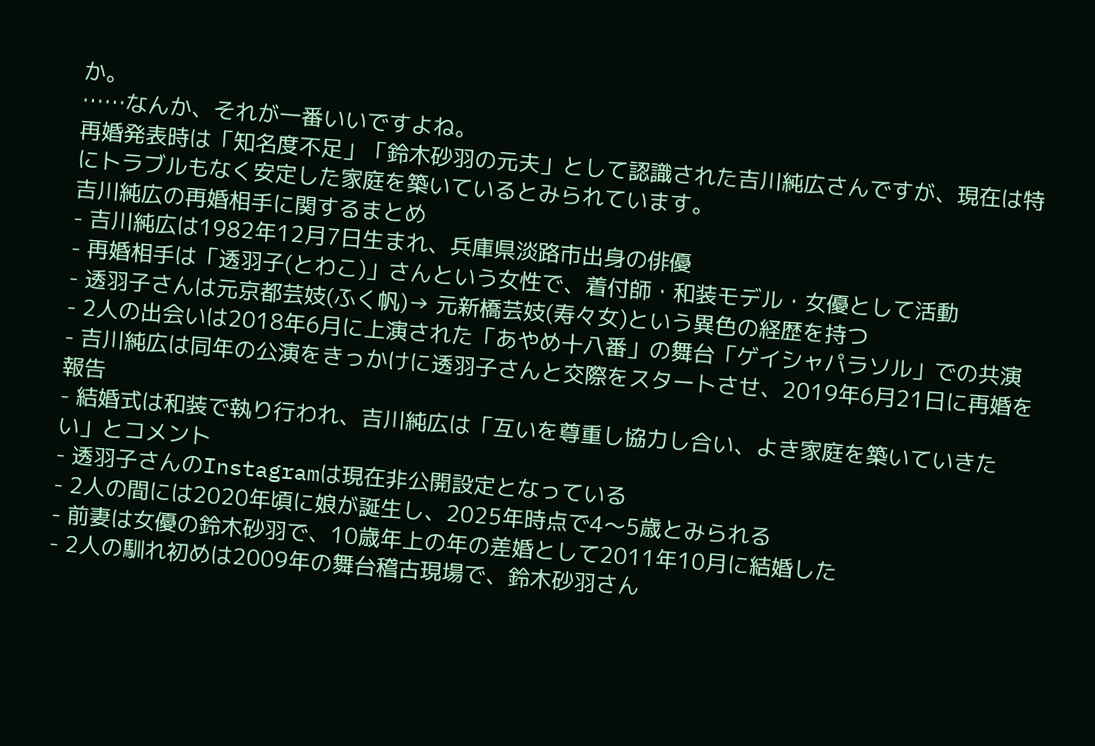か。
……なんか、それが一番いいですよね。
再婚発表時は「知名度不足」「鈴木砂羽の元夫」として認識された吉川純広さんですが、現在は特にトラブルもなく安定した家庭を築いているとみられています。
吉川純広の再婚相手に関するまとめ
- 吉川純広は1982年12月7日生まれ、兵庫県淡路市出身の俳優
- 再婚相手は「透羽子(とわこ)」さんという女性で、着付師・和装モデル・女優として活動
- 透羽子さんは元京都芸妓(ふく帆)→ 元新橋芸妓(寿々女)という異色の経歴を持つ
- 2人の出会いは2018年6月に上演された「あやめ十八番」の舞台「ゲイシャパラソル」での共演
- 吉川純広は同年の公演をきっかけに透羽子さんと交際をスタートさせ、2019年6月21日に再婚を報告
- 結婚式は和装で執り行われ、吉川純広は「互いを尊重し協力し合い、よき家庭を築いていきたい」とコメント
- 透羽子さんのInstagramは現在非公開設定となっている
- 2人の間には2020年頃に娘が誕生し、2025年時点で4〜5歳とみられる
- 前妻は女優の鈴木砂羽で、10歳年上の年の差婚として2011年10月に結婚した
- 2人の馴れ初めは2009年の舞台稽古現場で、鈴木砂羽さん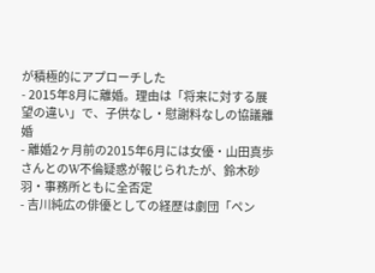が積極的にアプローチした
- 2015年8月に離婚。理由は「将来に対する展望の違い」で、子供なし・慰謝料なしの協議離婚
- 離婚2ヶ月前の2015年6月には女優・山田真歩さんとのW不倫疑惑が報じられたが、鈴木砂羽・事務所ともに全否定
- 吉川純広の俳優としての経歴は劇団「ペン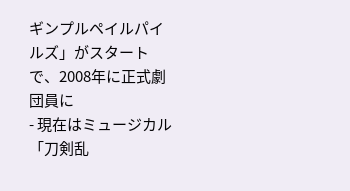ギンプルペイルパイルズ」がスタートで、2008年に正式劇団員に
- 現在はミュージカル「刀剣乱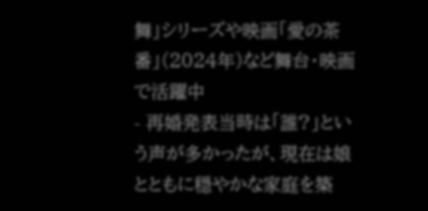舞」シリーズや映画「愛の茶番」(2024年)など舞台・映画で活躍中
- 再婚発表当時は「誰?」という声が多かったが、現在は娘とともに穏やかな家庭を築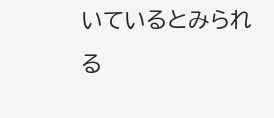いているとみられる